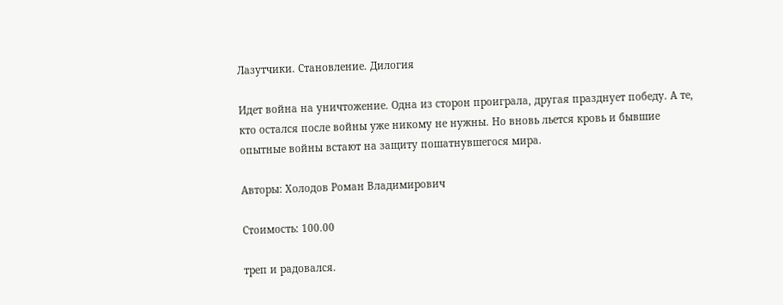Лазутчики. Становление. Дилогия

Идет война на уничтожение. Одна из сторон проиграла, другая празднует победу. А те, кто остался после войны уже никому не нужны. Но вновь льется кровь и бывшие опытные войны встают на защиту пошатнувшегося мира.

Авторы: Холодов Роман Владимирович

Стоимость: 100.00

треп и радовался.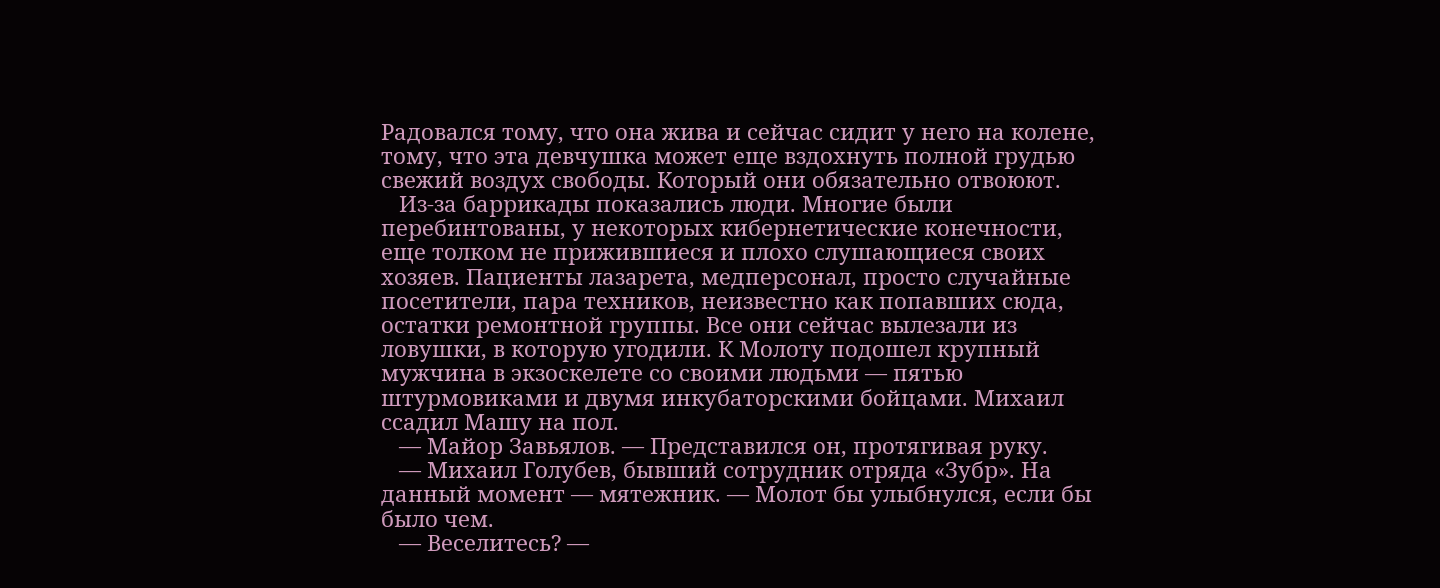Радовался тому, что она жива и сейчас сидит у него на колене, тому, что эта девчушка может еще вздохнуть полной грудью свежий воздух свободы. Который они обязательно отвоюют.
   Из-за баррикады показались люди. Многие были перебинтованы, у некоторых кибернетические конечности, еще толком не прижившиеся и плохо слушающиеся своих хозяев. Пациенты лазарета, медперсонал, просто случайные посетители, пара техников, неизвестно как попавших сюда, остатки ремонтной группы. Все они сейчас вылезали из ловушки, в которую угодили. К Молоту подошел крупный мужчина в экзоскелете со своими людьми — пятью штурмовиками и двумя инкубаторскими бойцами. Михаил ссадил Машу на пол.
   — Майор Завьялов. — Представился он, протягивая руку.
   — Михаил Голубев, бывший сотрудник отряда «Зубр». На данный момент — мятежник. — Молот бы улыбнулся, если бы было чем.
   — Веселитесь? —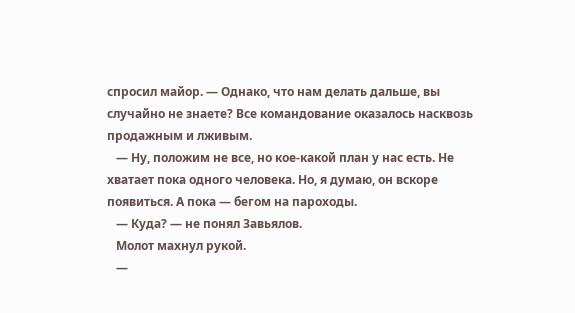спросил майор. — Однако, что нам делать дальше, вы случайно не знаете? Все командование оказалось насквозь продажным и лживым.
   — Ну, положим не все, но кое-какой план у нас есть. Не хватает пока одного человека. Но, я думаю, он вскоре появиться. А пока — бегом на пароходы.
   — Куда? — не понял Завьялов.
   Молот махнул рукой.
   —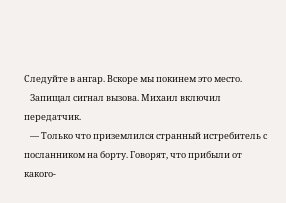Следуйте в ангар. Вскоре мы покинем это место.
   Запищал сигнал вызова. Михаил включил передатчик.
   — Только что приземлился странный истребитель с посланником на борту. Говорят, что прибыли от какого-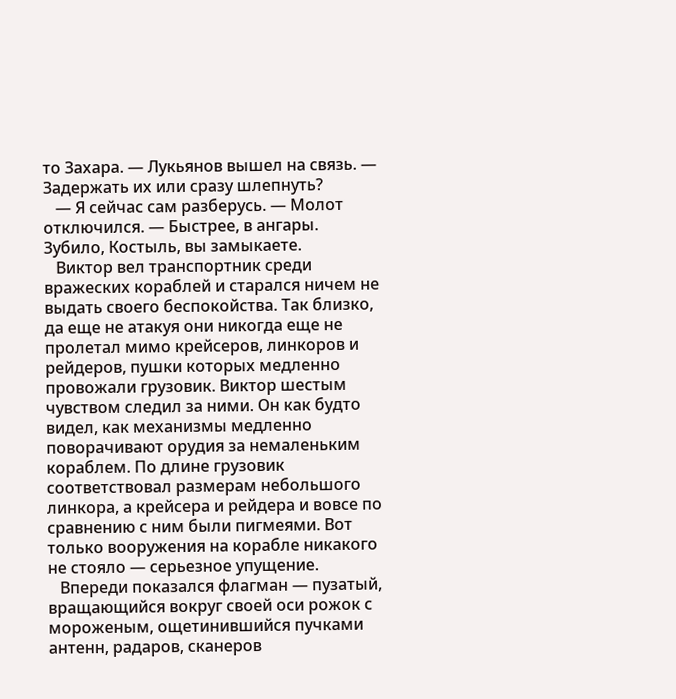то Захара. — Лукьянов вышел на связь. — Задержать их или сразу шлепнуть?
   — Я сейчас сам разберусь. — Молот отключился. — Быстрее, в ангары. Зубило, Костыль, вы замыкаете.
   Виктор вел транспортник среди вражеских кораблей и старался ничем не выдать своего беспокойства. Так близко, да еще не атакуя они никогда еще не пролетал мимо крейсеров, линкоров и рейдеров, пушки которых медленно провожали грузовик. Виктор шестым чувством следил за ними. Он как будто видел, как механизмы медленно поворачивают орудия за немаленьким кораблем. По длине грузовик соответствовал размерам небольшого линкора, а крейсера и рейдера и вовсе по сравнению с ним были пигмеями. Вот только вооружения на корабле никакого не стояло — серьезное упущение.
   Впереди показался флагман — пузатый, вращающийся вокруг своей оси рожок с мороженым, ощетинившийся пучками антенн, радаров, сканеров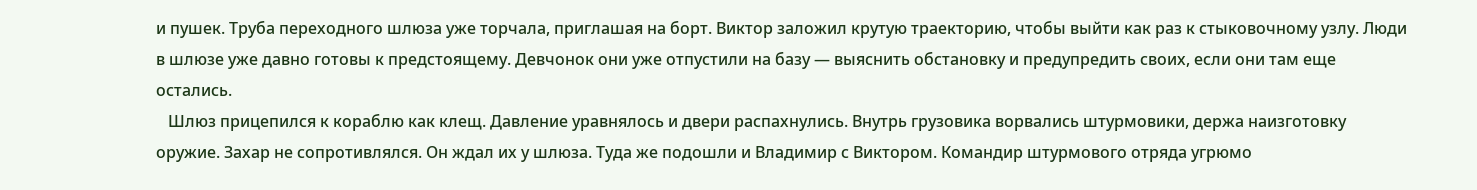и пушек. Труба переходного шлюза уже торчала, приглашая на борт. Виктор заложил крутую траекторию, чтобы выйти как раз к стыковочному узлу. Люди в шлюзе уже давно готовы к предстоящему. Девчонок они уже отпустили на базу — выяснить обстановку и предупредить своих, если они там еще остались.
   Шлюз прицепился к кораблю как клещ. Давление уравнялось и двери распахнулись. Внутрь грузовика ворвались штурмовики, держа наизготовку оружие. Захар не сопротивлялся. Он ждал их у шлюза. Туда же подошли и Владимир с Виктором. Командир штурмового отряда угрюмо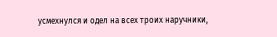усмехнулся и одел на всех троих наручники,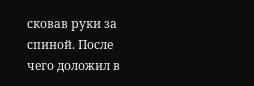сковав руки за спиной. После чего доложил в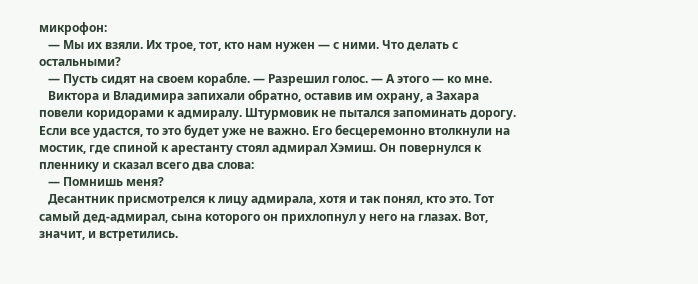микрофон:
   — Мы их взяли. Их трое, тот, кто нам нужен — с ними. Что делать с остальными?
   — Пусть сидят на своем корабле. — Разрешил голос. — А этого — ко мне.
   Виктора и Владимира запихали обратно, оставив им охрану, а Захара повели коридорами к адмиралу. Штурмовик не пытался запоминать дорогу. Если все удастся, то это будет уже не важно. Его бесцеремонно втолкнули на мостик, где спиной к арестанту стоял адмирал Хэмиш. Он повернулся к пленнику и сказал всего два слова:
   — Помнишь меня?
   Десантник присмотрелся к лицу адмирала, хотя и так понял, кто это. Тот самый дед-адмирал, сына которого он прихлопнул у него на глазах. Вот, значит, и встретились.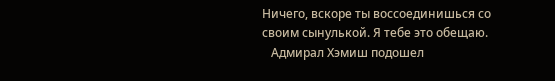Ничего, вскоре ты воссоединишься со своим сынулькой. Я тебе это обещаю.
   Адмирал Хэмиш подошел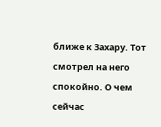ближе к Захару. Тот смотрел на него спокойно. О чем сейчас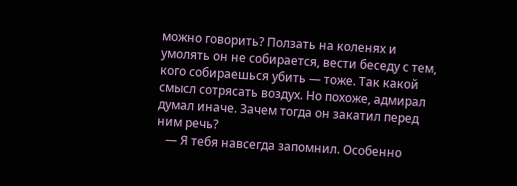можно говорить? Ползать на коленях и умолять он не собирается, вести беседу с тем, кого собираешься убить — тоже. Так какой смысл сотрясать воздух. Но похоже, адмирал думал иначе. Зачем тогда он закатил перед ним речь?
   — Я тебя навсегда запомнил. Особенно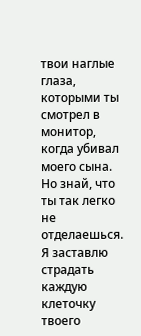твои наглые глаза, которыми ты смотрел в монитор, когда убивал моего сына. Но знай, что ты так легко не отделаешься. Я заставлю страдать каждую клеточку твоего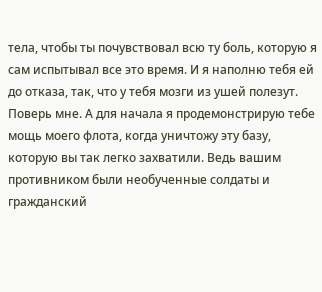тела, чтобы ты почувствовал всю ту боль, которую я сам испытывал все это время. И я наполню тебя ей до отказа, так, что у тебя мозги из ушей полезут. Поверь мне. А для начала я продемонстрирую тебе мощь моего флота, когда уничтожу эту базу, которую вы так легко захватили. Ведь вашим противником были необученные солдаты и гражданский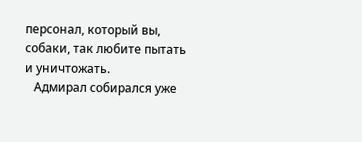персонал, который вы, собаки, так любите пытать и уничтожать.
   Адмирал собирался уже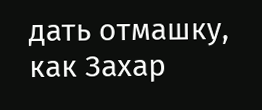дать отмашку, как Захар